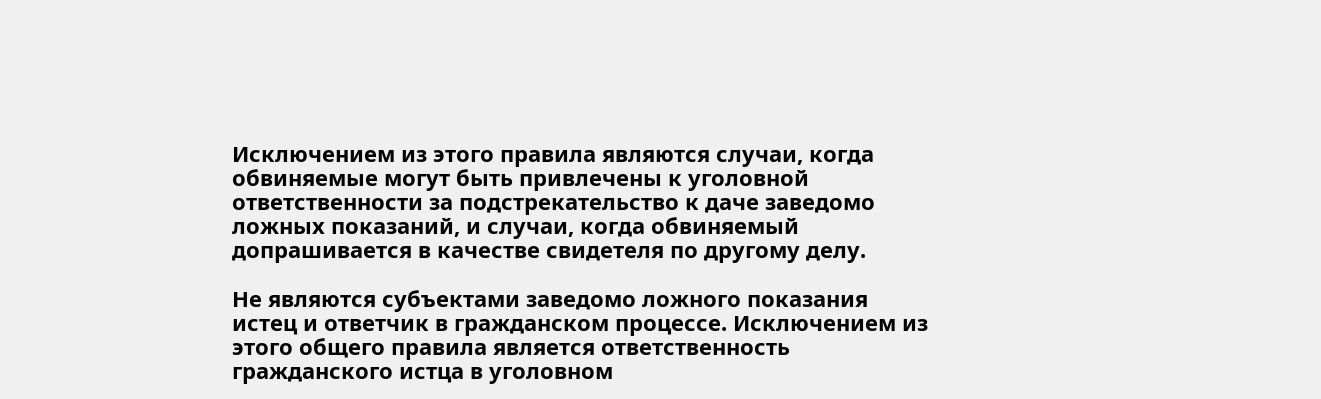Исключением из этого правила являются случаи, когда обвиняемые могут быть привлечены к уголовной ответственности за подстрекательство к даче заведомо ложных показаний, и случаи, когда обвиняемый допрашивается в качестве свидетеля по другому делу.

Не являются субъектами заведомо ложного показания истец и ответчик в гражданском процессе. Исключением из этого общего правила является ответственность гражданского истца в уголовном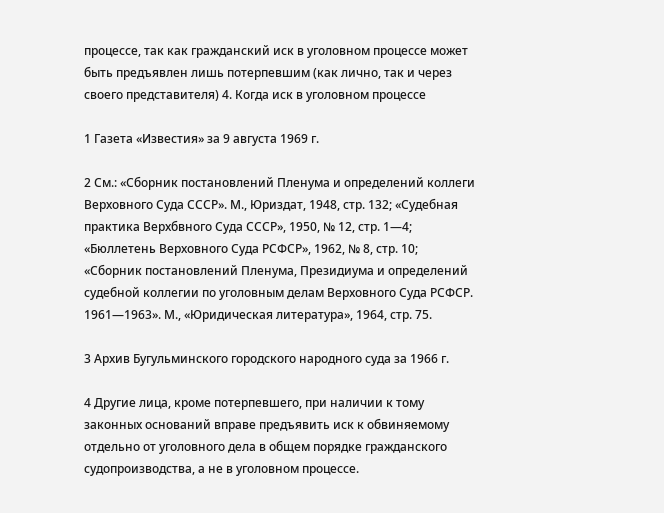процессе, так как гражданский иск в уголовном процессе может быть предъявлен лишь потерпевшим (как лично, так и через своего представителя) 4. Когда иск в уголовном процессе

1 Газета «Известия» за 9 августа 1969 г.

2 См.: «Сборник постановлений Пленума и определений коллеги Верховного Суда СССР». М., Юриздат, 1948, стр. 132; «Судебная практика Верхбвного Суда СССР», 1950, № 12, стр. 1—4; «Бюллетень Верховного Суда РСФСР», 1962, № 8, стр. 10; «Сборник постановлений Пленума, Президиума и определений судебной коллегии по уголовным делам Верховного Суда РСФСР. 1961—1963». М., «Юридическая литература», 1964, стр. 75.

3 Архив Бугульминского городского народного суда за 1966 г.

4 Другие лица, кроме потерпевшего, при наличии к тому законных оснований вправе предъявить иск к обвиняемому отдельно от уголовного дела в общем порядке гражданского судопроизводства, а не в уголовном процессе.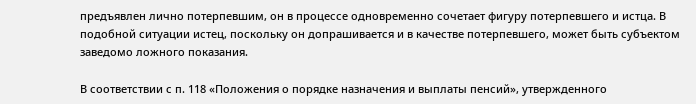предъявлен лично потерпевшим, он в процессе одновременно сочетает фигуру потерпевшего и истца. В подобной ситуации истец, поскольку он допрашивается и в качестве потерпевшего, может быть субъектом заведомо ложного показания.

В соответствии с п. 118 «Положения о порядке назначения и выплаты пенсий», утвержденного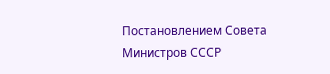Постановлением Совета Министров СССР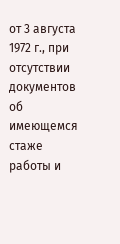от 3 августа 1972 г., при отсутствии документов об имеющемся стаже работы и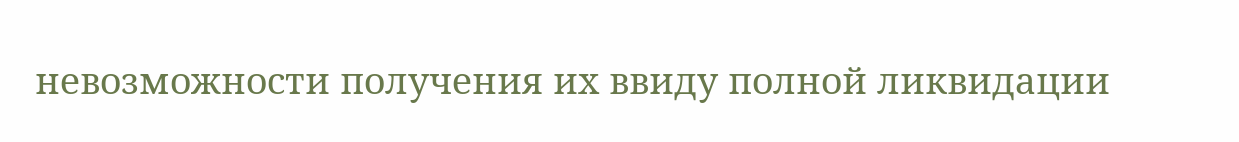невозможности получения их ввиду полной ликвидации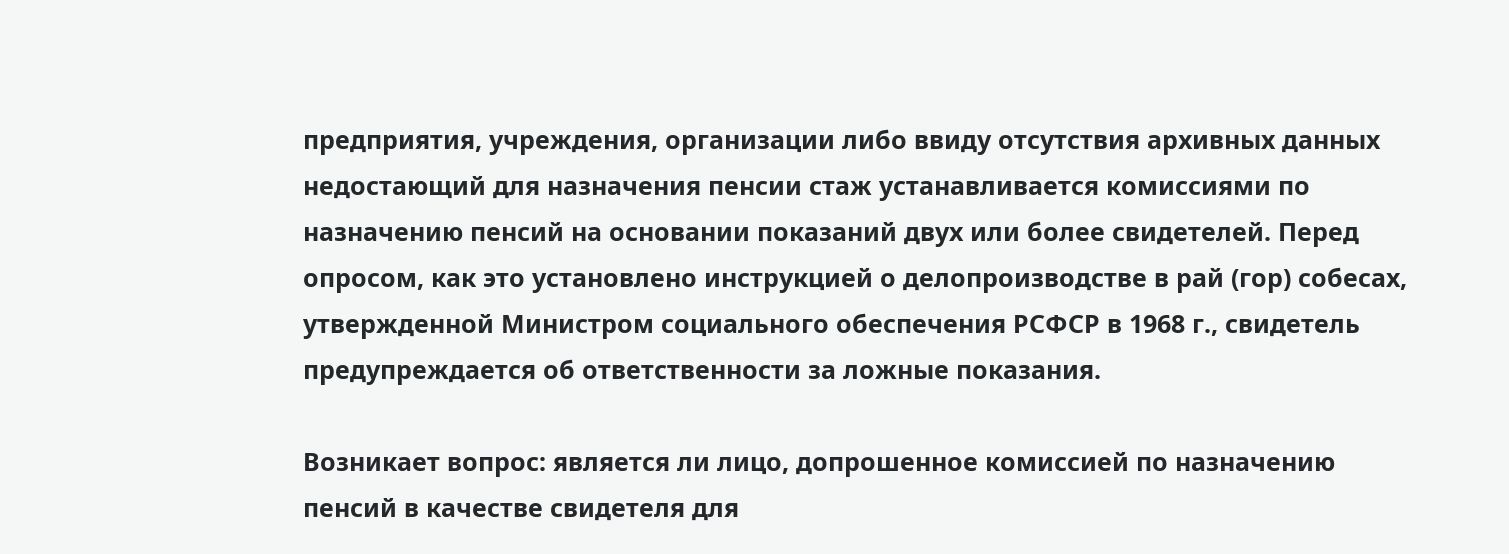предприятия, учреждения, организации либо ввиду отсутствия архивных данных недостающий для назначения пенсии стаж устанавливается комиссиями по назначению пенсий на основании показаний двух или более свидетелей. Перед опросом, как это установлено инструкцией о делопроизводстве в рай (гор) собесах, утвержденной Министром социального обеспечения РСФСР в 1968 г., свидетель предупреждается об ответственности за ложные показания.

Возникает вопрос: является ли лицо, допрошенное комиссией по назначению пенсий в качестве свидетеля для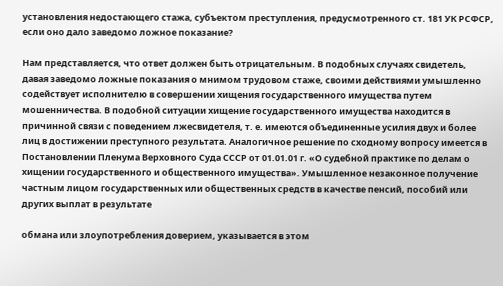установления недостающего стажа, субъектом преступления, предусмотренного ст. 181 УК РСФСР, если оно дало заведомо ложное показание?

Нам представляется, что ответ должен быть отрицательным. В подобных случаях свидетель, давая заведомо ложные показания о мнимом трудовом стаже, своими действиями умышленно содействует исполнителю в совершении хищения государственного имущества путем мошенничества. В подобной ситуации хищение государственного имущества находится в причинной связи с поведением лжесвидетеля, т. е. имеются объединенные усилия двух и более лиц в достижении преступного результата. Аналогичное решение по сходному вопросу имеется в Постановлении Пленума Верховного Суда СССР от 01.01.01 г. «О судебной практике по делам о хищении государственного и общественного имущества». Умышленное незаконное получение частным лицом государственных или общественных средств в качестве пенсий, пособий или других выплат в результате

обмана или злоупотребления доверием, указывается в этом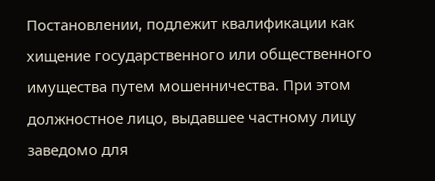Постановлении, подлежит квалификации как хищение государственного или общественного имущества путем мошенничества. При этом должностное лицо, выдавшее частному лицу заведомо для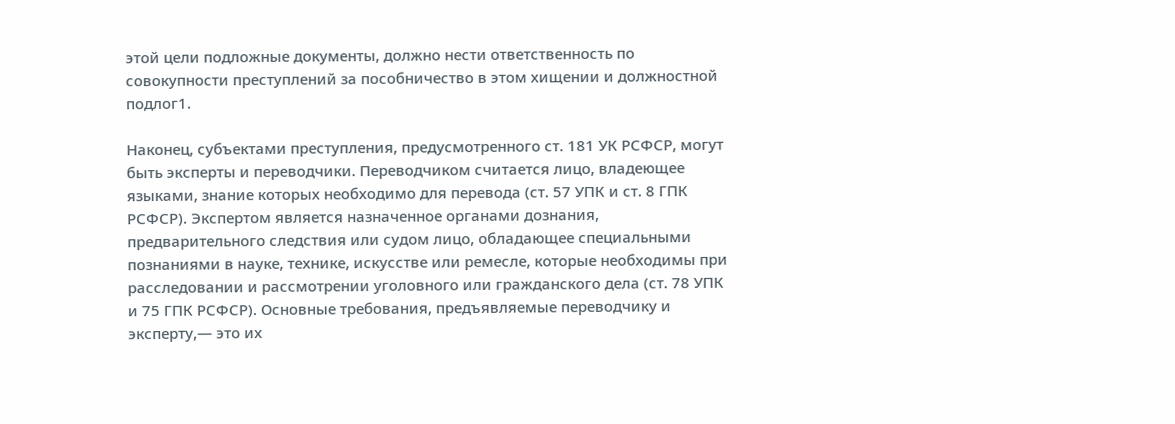этой цели подложные документы, должно нести ответственность по совокупности преступлений за пособничество в этом хищении и должностной подлог1.

Наконец, субъектами преступления, предусмотренного ст. 181 УК РСФСР, могут быть эксперты и переводчики. Переводчиком считается лицо, владеющее языками, знание которых необходимо для перевода (ст. 57 УПК и ст. 8 ГПК РСФСР). Экспертом является назначенное органами дознания, предварительного следствия или судом лицо, обладающее специальными познаниями в науке, технике, искусстве или ремесле, которые необходимы при расследовании и рассмотрении уголовного или гражданского дела (ст. 78 УПК и 75 ГПК РСФСР). Основные требования, предъявляемые переводчику и эксперту,— это их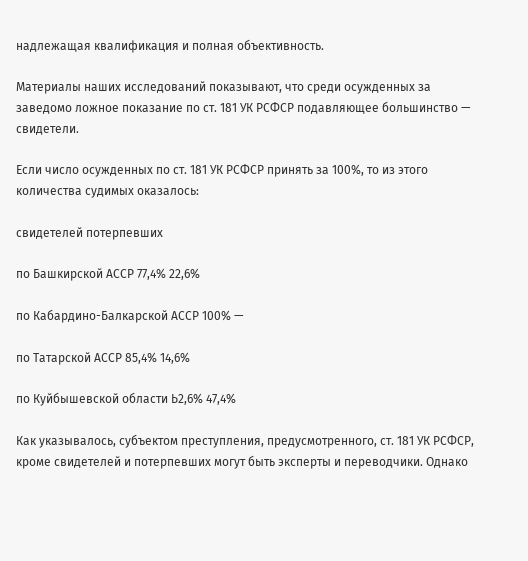надлежащая квалификация и полная объективность.

Материалы наших исследований показывают, что среди осужденных за заведомо ложное показание по ст. 181 УК РСФСР подавляющее большинство — свидетели.

Если число осужденных по ст. 181 УК РСФСР принять за 100%, то из этого количества судимых оказалось:

свидетелей потерпевших

по Башкирской АССР 77,4% 22,6%

по Кабардино-Балкарской АССР 100% —

по Татарской АССР 85,4% 14,6%

по Куйбышевской области Ь2,6% 47,4%

Как указывалось, субъектом преступления, предусмотренного, ст. 181 УК РСФСР, кроме свидетелей и потерпевших могут быть эксперты и переводчики. Однако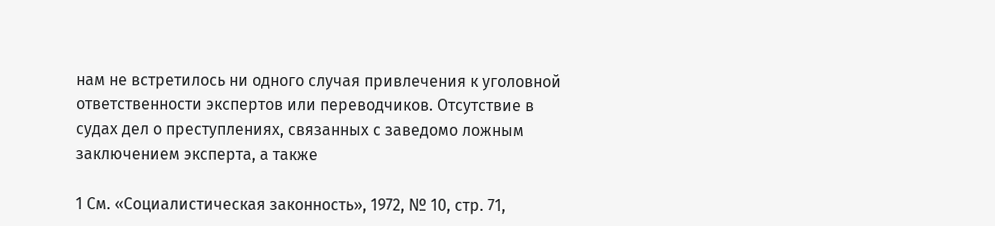нам не встретилось ни одного случая привлечения к уголовной ответственности экспертов или переводчиков. Отсутствие в судах дел о преступлениях, связанных с заведомо ложным заключением эксперта, а также

1 См. «Социалистическая законность», 1972, № 10, стр. 71,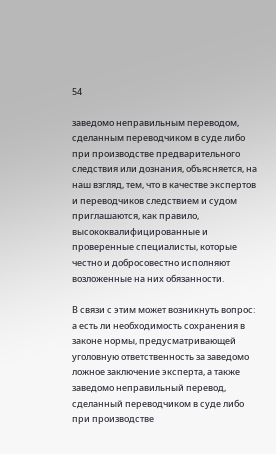54

заведомо неправильным переводом, сделанным переводчиком в суде либо при производстве предварительного следствия или дознания, объясняется, на наш взгляд, тем, что в качестве экспертов и переводчиков следствием и судом приглашаются, как правило, высококвалифицированные и проверенные специалисты, которые честно и добросовестно исполняют возложенные на них обязанности.

В связи с этим может возникнуть вопрос: а есть ли необходимость сохранения в законе нормы, предусматривающей уголовную ответственность за заведомо ложное заключение эксперта, а также заведомо неправильный перевод, сделанный переводчиком в суде либо при производстве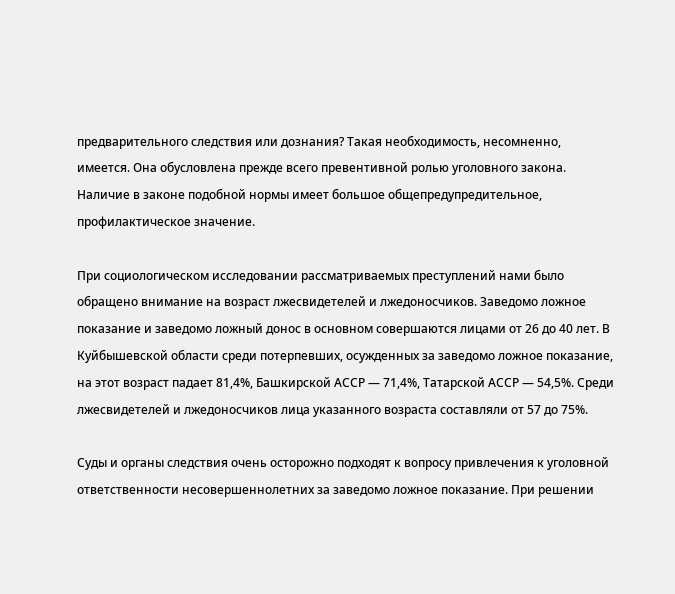предварительного следствия или дознания? Такая необходимость, несомненно, имеется. Она обусловлена прежде всего превентивной ролью уголовного закона. Наличие в законе подобной нормы имеет большое общепредупредительное, профилактическое значение.

При социологическом исследовании рассматриваемых преступлений нами было обращено внимание на возраст лжесвидетелей и лжедоносчиков. Заведомо ложное показание и заведомо ложный донос в основном совершаются лицами от 26 до 40 лет. В Куйбышевской области среди потерпевших, осужденных за заведомо ложное показание, на этот возраст падает 81,4%, Башкирской АССР — 71,4%, Татарской АССР — 54,5%. Среди лжесвидетелей и лжедоносчиков лица указанного возраста составляли от 57 до 75%.

Суды и органы следствия очень осторожно подходят к вопросу привлечения к уголовной ответственности несовершеннолетних за заведомо ложное показание. При решении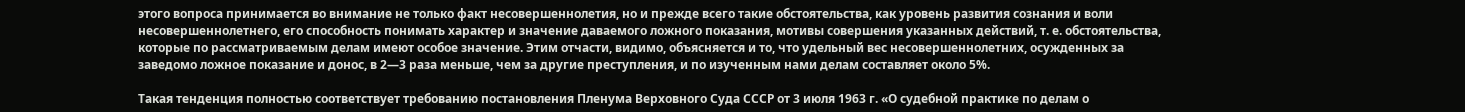этого вопроса принимается во внимание не только факт несовершеннолетия, но и прежде всего такие обстоятельства, как уровень развития сознания и воли несовершеннолетнего, его способность понимать характер и значение даваемого ложного показания, мотивы совершения указанных действий, т. е. обстоятельства, которые по рассматриваемым делам имеют особое значение. Этим отчасти, видимо, объясняется и то, что удельный вес несовершеннолетних, осужденных за заведомо ложное показание и донос, в 2—3 раза меньше, чем за другие преступления, и по изученным нами делам составляет около 5%.

Такая тенденция полностью соответствует требованию постановления Пленума Верховного Суда СССР от 3 июля 1963 г. «О судебной практике по делам о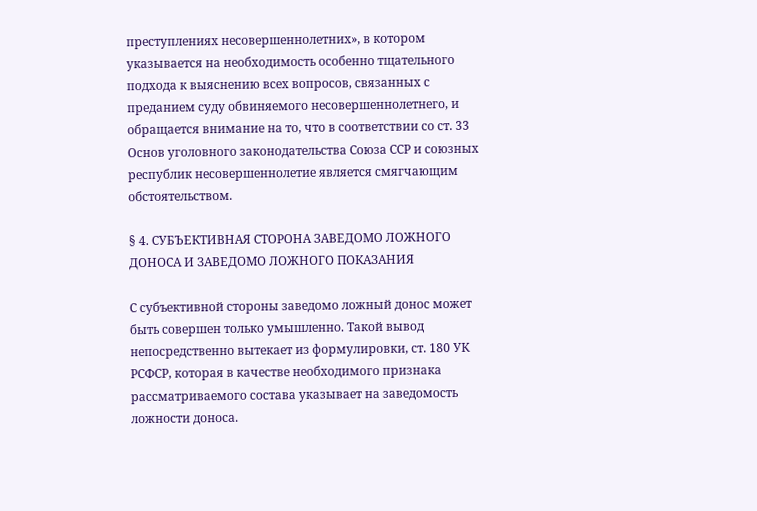преступлениях несовершеннолетних», в котором указывается на необходимость особенно тщательного подхода к выяснению всех вопросов, связанных с преданием суду обвиняемого несовершеннолетнего, и обращается внимание на то, что в соответствии со ст. 33 Основ уголовного законодательства Союза ССР и союзных республик несовершеннолетие является смягчающим обстоятельством.

§ 4. СУБЪЕКТИВНАЯ СТОРОНА ЗАВЕДОМО ЛОЖНОГО ДОНОСА И ЗАВЕДОМО ЛОЖНОГО ПОКАЗАНИЯ

С субъективной стороны заведомо ложный донос может быть совершен только умышленно. Такой вывод непосредственно вытекает из формулировки, ст. 180 УК РСФСР, которая в качестве необходимого признака рассматриваемого состава указывает на заведомость ложности доноса.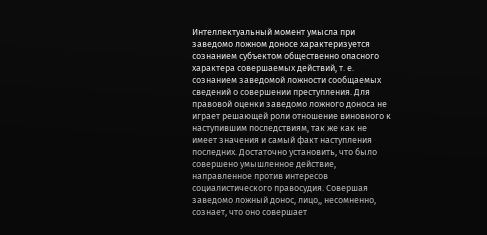Интеллектуальный момент умысла при заведомо ложном доносе характеризуется сознанием субъектом общественно опасного характера совершаемых действий, т. е. сознанием заведомой ложности сообщаемых сведений о совершении преступления. Для правовой оценки заведомо ложного доноса не играет решающей роли отношение виновного к наступившим последствиям, так же как не имеет значения и самый факт наступления последних. Достаточно установить, что было совершено умышленное действие, направленное против интересов социалистического правосудия. Совершая заведомо ложный донос, лицо,, несомненно, сознает, что оно совершает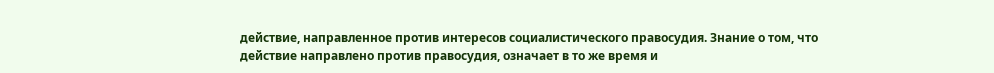действие, направленное против интересов социалистического правосудия. Знание о том, что действие направлено против правосудия, означает в то же время и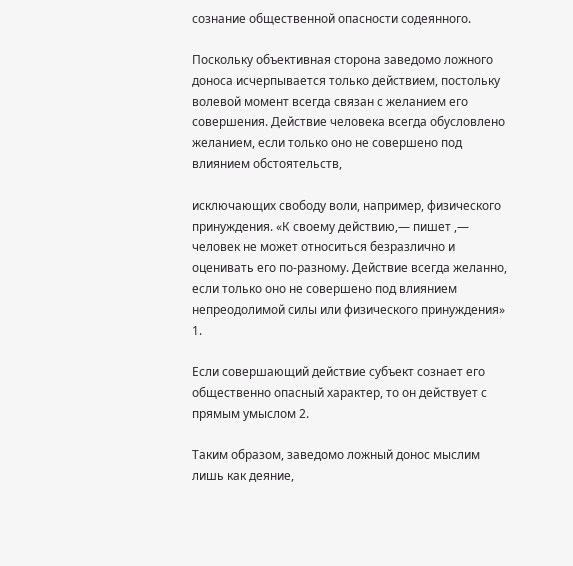сознание общественной опасности содеянного.

Поскольку объективная сторона заведомо ложного доноса исчерпывается только действием, постольку волевой момент всегда связан с желанием его совершения. Действие человека всегда обусловлено желанием, если только оно не совершено под влиянием обстоятельств,

исключающих свободу воли, например, физического принуждения. «К своему действию,— пишет ,— человек не может относиться безразлично и оценивать его по-разному. Действие всегда желанно, если только оно не совершено под влиянием непреодолимой силы или физического принуждения» 1.

Если совершающий действие субъект сознает его общественно опасный характер, то он действует с прямым умыслом 2.

Таким образом, заведомо ложный донос мыслим лишь как деяние,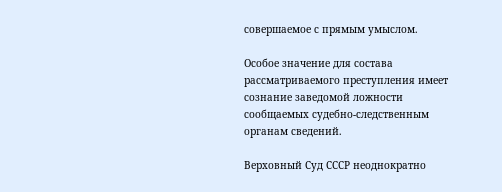совершаемое с прямым умыслом.

Особое значение для состава рассматриваемого преступления имеет сознание заведомой ложности сообщаемых судебно-следственным органам сведений.

Верховный Суд СССР неоднократно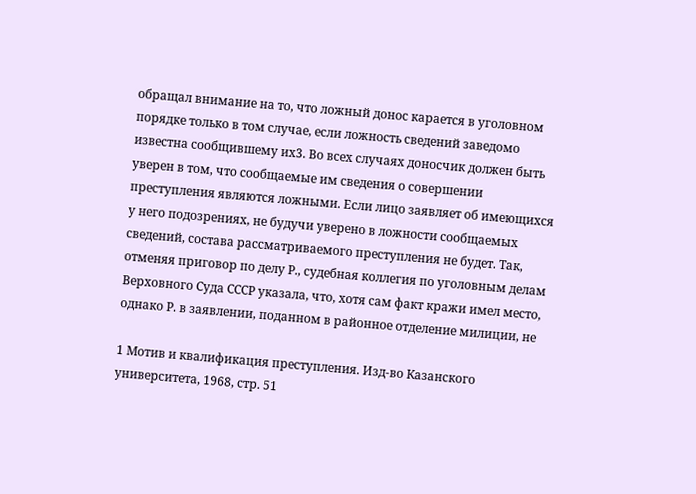обращал внимание на то, что ложный донос карается в уголовном порядке только в том случае, если ложность сведений заведомо известна сообщившему их3. Во всех случаях доносчик должен быть уверен в том, что сообщаемые им сведения о совершении преступления являются ложными. Если лицо заявляет об имеющихся у него подозрениях, не будучи уверено в ложности сообщаемых сведений, состава рассматриваемого преступления не будет. Так, отменяя приговор по делу Р., судебная коллегия по уголовным делам Верховного Суда СССР указала, что, хотя сам факт кражи имел место, однако Р. в заявлении, поданном в районное отделение милиции, не

1 Мотив и квалификация преступления. Изд-во Казанского университета, 1968, стр. 51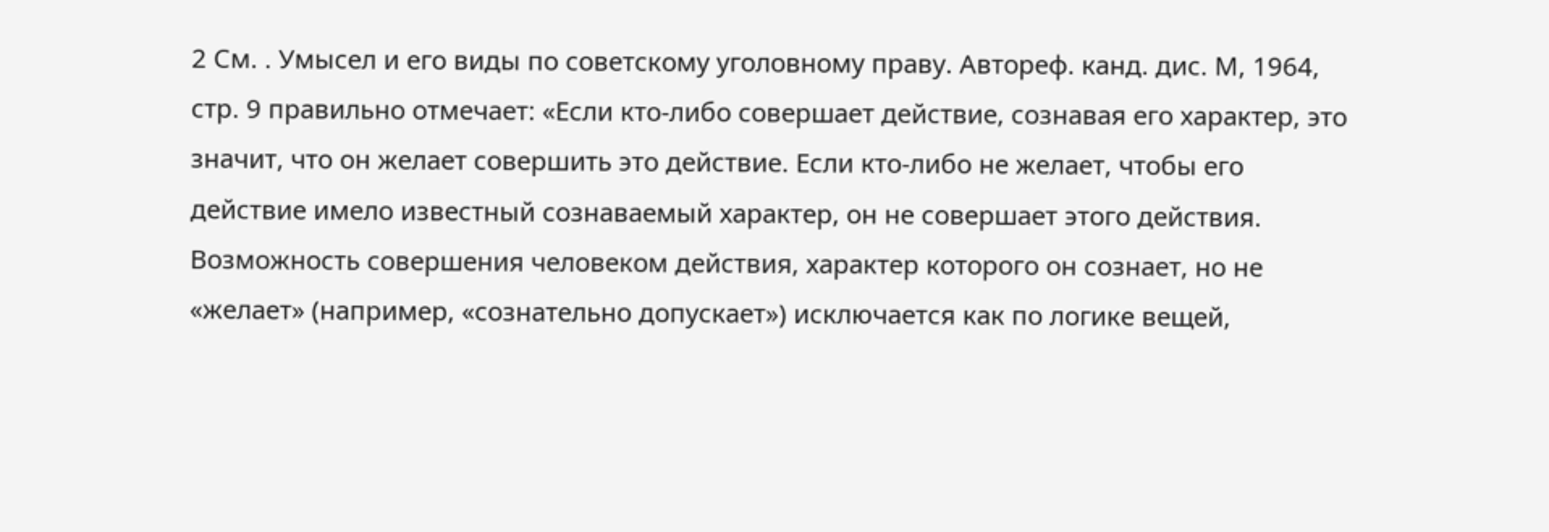2 См. . Умысел и его виды по советскому уголовному праву. Автореф. канд. дис. М, 1964, стр. 9 правильно отмечает: «Если кто-либо совершает действие, сознавая его характер, это значит, что он желает совершить это действие. Если кто-либо не желает, чтобы его действие имело известный сознаваемый характер, он не совершает этого действия. Возможность совершения человеком действия, характер которого он сознает, но не «желает» (например, «сознательно допускает») исключается как по логике вещей,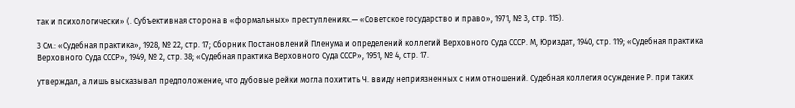так и психологически» (. Субъективная сторона в «формальных» преступлениях.— «Советское государство и право», 1971, № 3, стр. 115).

3 См.: «Судебная практика», 1928, № 22, стр. 17; Сборник Постановлений Пленума и определений коллегий Верховного Суда СССР. М, Юриздат, 1940, стр. 119; «Судебная практика Верховного Суда СССР», 1949, № 2, стр. 38; «Судебная практика Верховного Суда СССР», 1951, № 4, стр. 17.

утверждал, а лишь высказывал предположение, что дубовые рейки могла похитить Ч. ввиду неприязненных с ним отношений. Судебная коллегия осуждение Р. при таких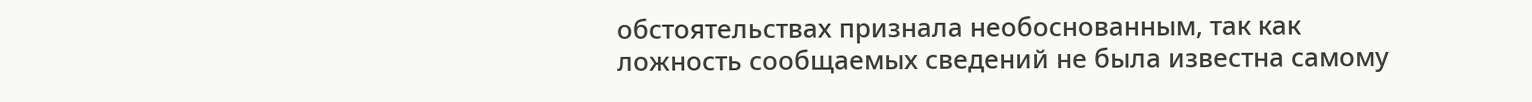обстоятельствах признала необоснованным, так как ложность сообщаемых сведений не была известна самому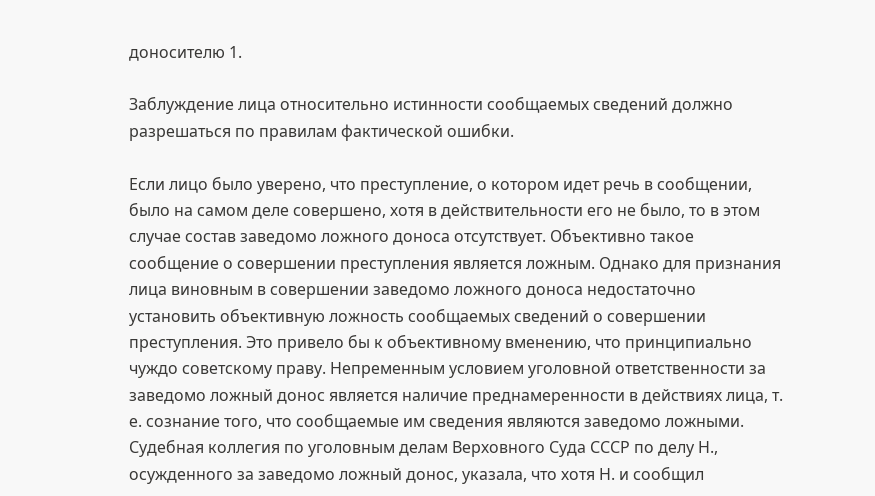доносителю 1.

Заблуждение лица относительно истинности сообщаемых сведений должно разрешаться по правилам фактической ошибки.

Если лицо было уверено, что преступление, о котором идет речь в сообщении, было на самом деле совершено, хотя в действительности его не было, то в этом случае состав заведомо ложного доноса отсутствует. Объективно такое сообщение о совершении преступления является ложным. Однако для признания лица виновным в совершении заведомо ложного доноса недостаточно установить объективную ложность сообщаемых сведений о совершении преступления. Это привело бы к объективному вменению, что принципиально чуждо советскому праву. Непременным условием уголовной ответственности за заведомо ложный донос является наличие преднамеренности в действиях лица, т. е. сознание того, что сообщаемые им сведения являются заведомо ложными. Судебная коллегия по уголовным делам Верховного Суда СССР по делу Н., осужденного за заведомо ложный донос, указала, что хотя Н. и сообщил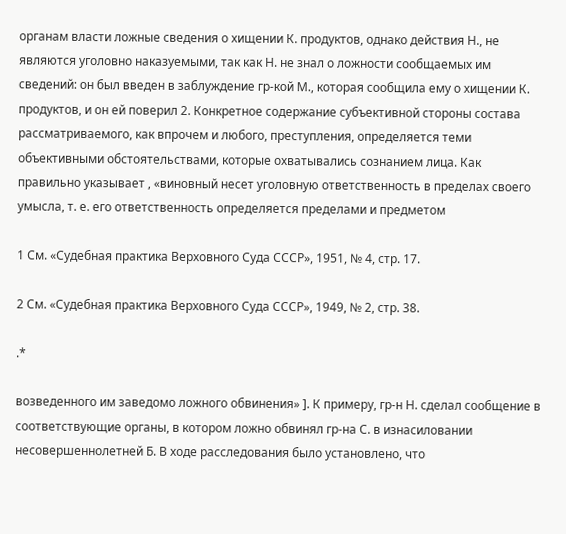органам власти ложные сведения о хищении К. продуктов, однако действия Н., не являются уголовно наказуемыми, так как Н. не знал о ложности сообщаемых им сведений: он был введен в заблуждение гр-кой М., которая сообщила ему о хищении К. продуктов, и он ей поверил 2. Конкретное содержание субъективной стороны состава рассматриваемого, как впрочем и любого, преступления, определяется теми объективными обстоятельствами, которые охватывались сознанием лица. Как правильно указывает , «виновный несет уголовную ответственность в пределах своего умысла, т. е. его ответственность определяется пределами и предметом

1 См. «Судебная практика Верховного Суда СССР», 1951, № 4, стр. 17.

2 См. «Судебная практика Верховного Суда СССР», 1949, № 2, стр. 38.

.*

возведенного им заведомо ложного обвинения» ]. К примеру, гр-н Н. сделал сообщение в соответствующие органы, в котором ложно обвинял гр-на С. в изнасиловании несовершеннолетней Б. В ходе расследования было установлено, что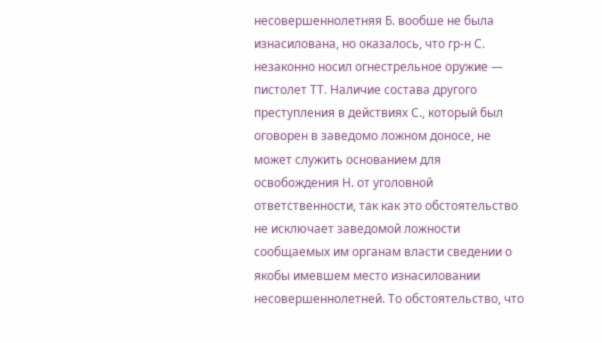несовершеннолетняя Б. вообше не была изнасилована, но оказалось, что гр-н С. незаконно носил огнестрельное оружие — пистолет ТТ. Наличие состава другого преступления в действиях С., который был оговорен в заведомо ложном доносе, не может служить основанием для освобождения Н. от уголовной ответственности, так как это обстоятельство не исключает заведомой ложности сообщаемых им органам власти сведении о якобы имевшем место изнасиловании несовершеннолетней. То обстоятельство, что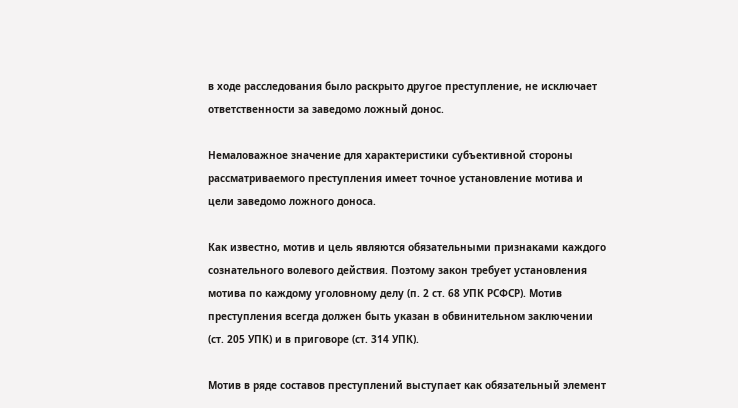в ходе расследования было раскрыто другое преступление, не исключает ответственности за заведомо ложный донос.

Немаловажное значение для характеристики субъективной стороны рассматриваемого преступления имеет точное установление мотива и цели заведомо ложного доноса.

Как известно, мотив и цель являются обязательными признаками каждого сознательного волевого действия. Поэтому закон требует установления мотива по каждому уголовному делу (п. 2 ст. 68 УПК РСФСР). Мотив преступления всегда должен быть указан в обвинительном заключении (ст. 205 УПК) и в приговоре (ст. 314 УПК).

Мотив в ряде составов преступлений выступает как обязательный элемент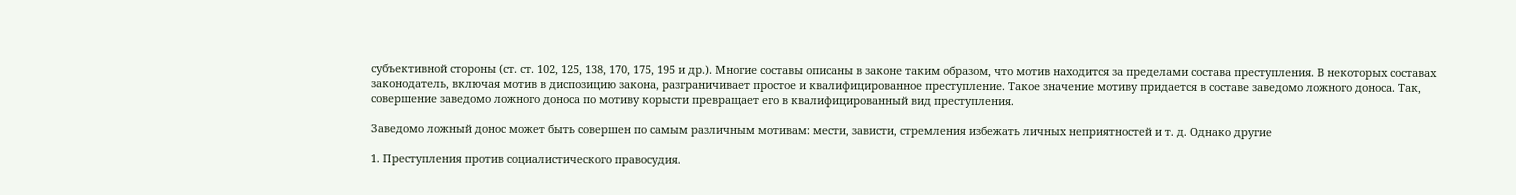субъективной стороны (ст. ст. 102, 125, 138, 170, 175, 195 и др.). Многие составы описаны в законе таким образом, что мотив находится за пределами состава преступления. В некоторых составах законодатель, включая мотив в диспозицию закона, разграничивает простое и квалифицированное преступление. Такое значение мотиву придается в составе заведомо ложного доноса. Так, совершение заведомо ложного доноса по мотиву корысти превращает его в квалифицированный вид преступления.

Заведомо ложный донос может быть совершен по самым различным мотивам: мести, зависти, стремления избежать личных неприятностей и т. д. Однако другие

1. Преступления против социалистического правосудия.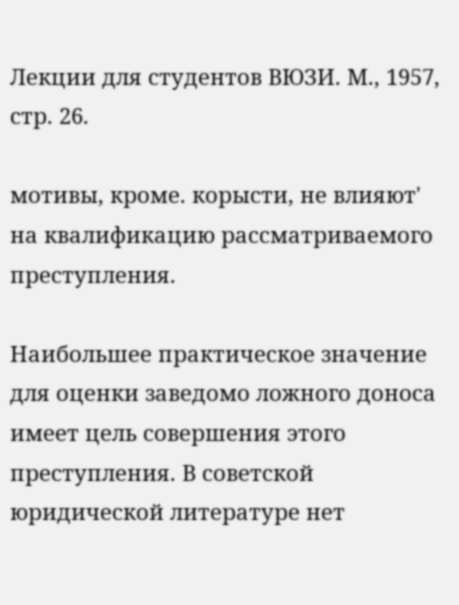Лекции для студентов ВЮЗИ. М., 1957, стр. 26.

мотивы, кроме. корысти, не влияют' на квалификацию рассматриваемого преступления.

Наибольшее практическое значение для оценки заведомо ложного доноса имеет цель совершения этого преступления. В советской юридической литературе нет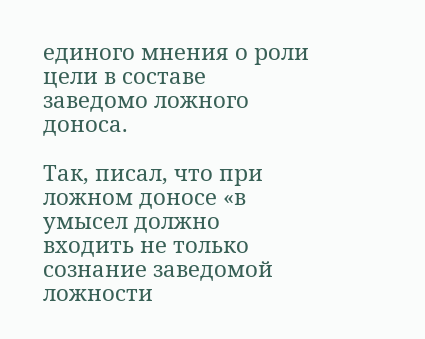единого мнения о роли цели в составе заведомо ложного доноса.

Так, писал, что при ложном доносе «в умысел должно входить не только сознание заведомой ложности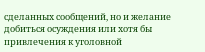сделанных сообщений, но и желание добиться осуждения или хотя бы привлечения к уголовной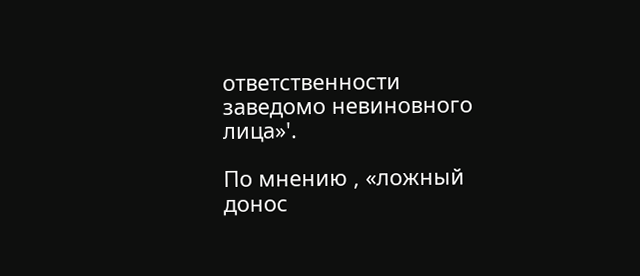ответственности заведомо невиновного лица»'.

По мнению , «ложный донос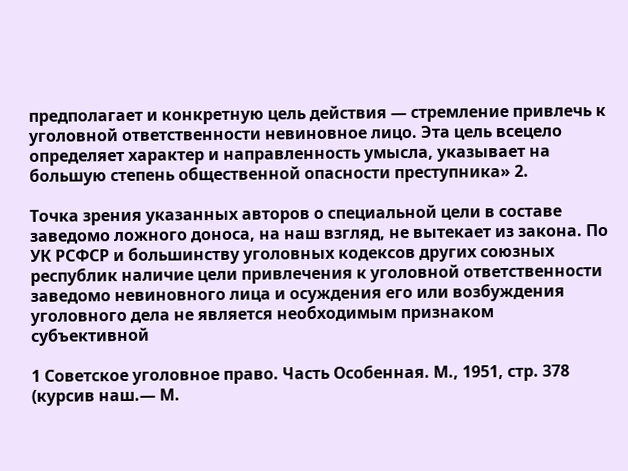предполагает и конкретную цель действия — стремление привлечь к уголовной ответственности невиновное лицо. Эта цель всецело определяет характер и направленность умысла, указывает на большую степень общественной опасности преступника» 2.

Точка зрения указанных авторов о специальной цели в составе заведомо ложного доноса, на наш взгляд, не вытекает из закона. По УК РСФСР и большинству уголовных кодексов других союзных республик наличие цели привлечения к уголовной ответственности заведомо невиновного лица и осуждения его или возбуждения уголовного дела не является необходимым признаком субъективной

1 Советское уголовное право. Часть Особенная. М., 1951, стр. 378 (курсив наш.— М.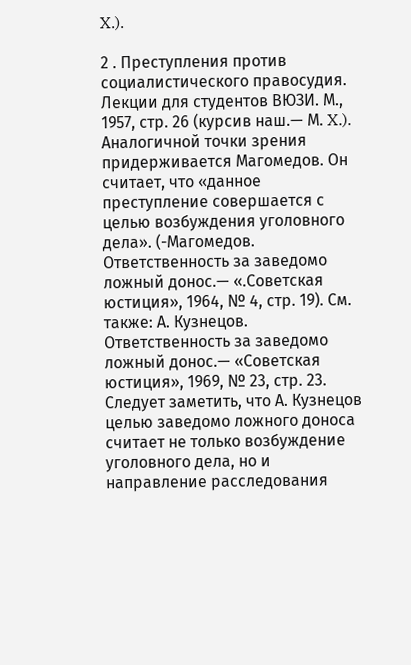X.).

2 . Преступления против социалистического правосудия. Лекции для студентов ВЮЗИ. М., 1957, стр. 26 (курсив наш.— М. X.). Аналогичной точки зрения придерживается Магомедов. Он считает, что «данное преступление совершается с целью возбуждения уголовного дела». (-Магомедов. Ответственность за заведомо ложный донос.— «.Советская юстиция», 1964, № 4, стр. 19). См. также: А. Кузнецов. Ответственность за заведомо ложный донос.— «Советская юстиция», 1969, № 23, стр. 23. Следует заметить, что А. Кузнецов целью заведомо ложного доноса считает не только возбуждение уголовного дела, но и направление расследования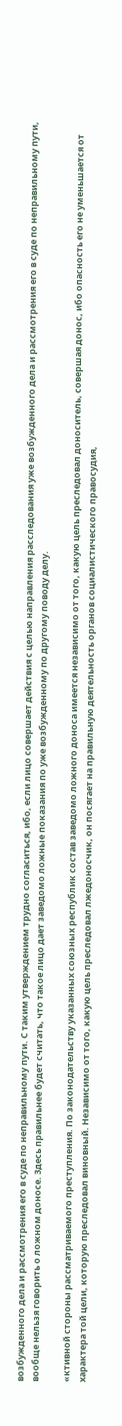возбужденного дела и рассмотрения его в суде по неправильному пути. С таким утверждением трудно согласиться, ибо, если лицо совершает действия с целью направления расследования уже возбужденного дела и рассмотрения его в суде по неправильному пути, вообще нельзя говорить о ложном доносе. Здесь правильнее будет считать, что такое лицо дает заведомо ложные показания по уже возбужденному по другому поводу делу.

«ктивной стороны рассматриваемого преступления. По законодательству указанных союзных республик состав заведомо ложного доноса имеется независимо от того, какую цель преследовал доноситель, совершая донос, ибо опасность его не уменьшается от характера той цели, которую преследовал виновный. Независимо от того, какую цель преследовал лжедоносчик, он посягает на правильную деятельность органов социалистического правосудия,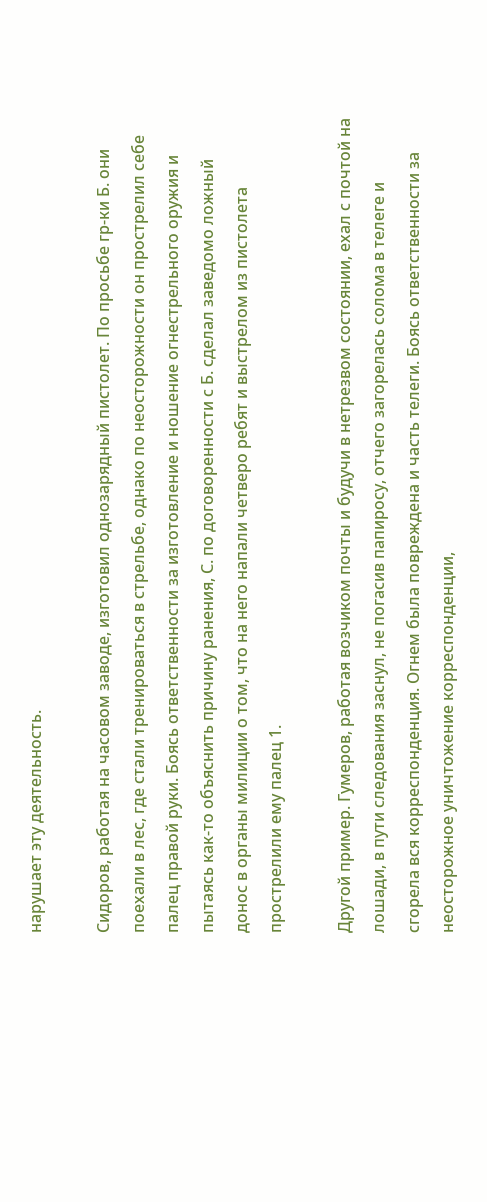нарушает эту деятельность.

Сидоров, работая на часовом заводе, изготовил однозарядный пистолет. По просьбе гр-ки Б. они поехали в лес, где стали тренироваться в стрельбе, однако по неосторожности он прострелил себе палец правой руки. Боясь ответственности за изготовление и ношение огнестрельного оружия и пытаясь как-то объяснить причину ранения, С. по договоренности с Б. сделал заведомо ложный донос в органы милиции о том, что на него напали четверо ребят и выстрелом из пистолета прострелили ему палец 1.

Другой пример. Гумеров, работая возчиком почты и будучи в нетрезвом состоянии, ехал с почтой на лошади, в пути следования заснул, не погасив папиросу, отчего загорелась солома в телеге и сгорела вся корреспонденция. Огнем была повреждена и часть телеги. Боясь ответственности за неосторожное уничтожение корреспонденции,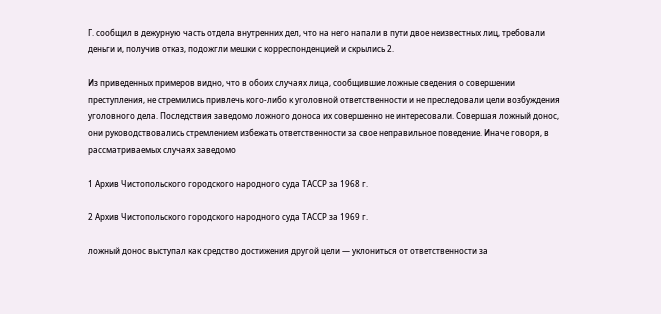Г. сообщил в дежурную часть отдела внутренних дел, что на него напали в пути двое неизвестных лиц, требовали деньги и, получив отказ, подожгли мешки с корреспонденцией и скрылись 2.

Из приведенных примеров видно, что в обоих случаях лица, сообщившие ложные сведения о совершении преступления, не стремились привлечь кого-либо к уголовной ответственности и не преследовали цели возбуждения уголовного дела. Последствия заведомо ложного доноса их совершенно не интересовали. Совершая ложный донос, они руководствовались стремлением избежать ответственности за свое неправильное поведение. Иначе говоря, в рассматриваемых случаях заведомо

1 Архив Чистопольского городского народного суда ТАССР за 1968 г.

2 Архив Чистопольского городского народного суда ТАССР за 1969 г.

ложный донос выступал как средство достижения другой цели — уклониться от ответственности за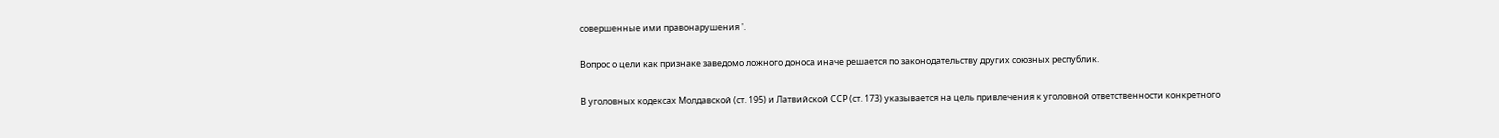совершенные ими правонарушения '.

Вопрос о цели как признаке заведомо ложного доноса иначе решается по законодательству других союзных республик.

В уголовных кодексах Молдавской (ст. 195) и Латвийской ССР (ст. 173) указывается на цель привлечения к уголовной ответственности конкретного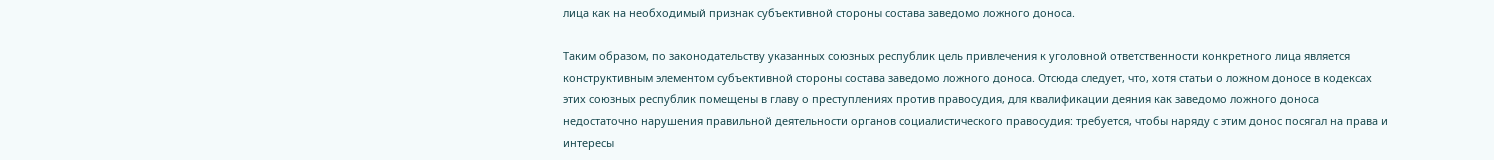лица как на необходимый признак субъективной стороны состава заведомо ложного доноса.

Таким образом, по законодательству указанных союзных республик цель привлечения к уголовной ответственности конкретного лица является конструктивным элементом субъективной стороны состава заведомо ложного доноса. Отсюда следует, что, хотя статьи о ложном доносе в кодексах этих союзных республик помещены в главу о преступлениях против правосудия, для квалификации деяния как заведомо ложного доноса недостаточно нарушения правильной деятельности органов социалистического правосудия: требуется, чтобы наряду с этим донос посягал на права и интересы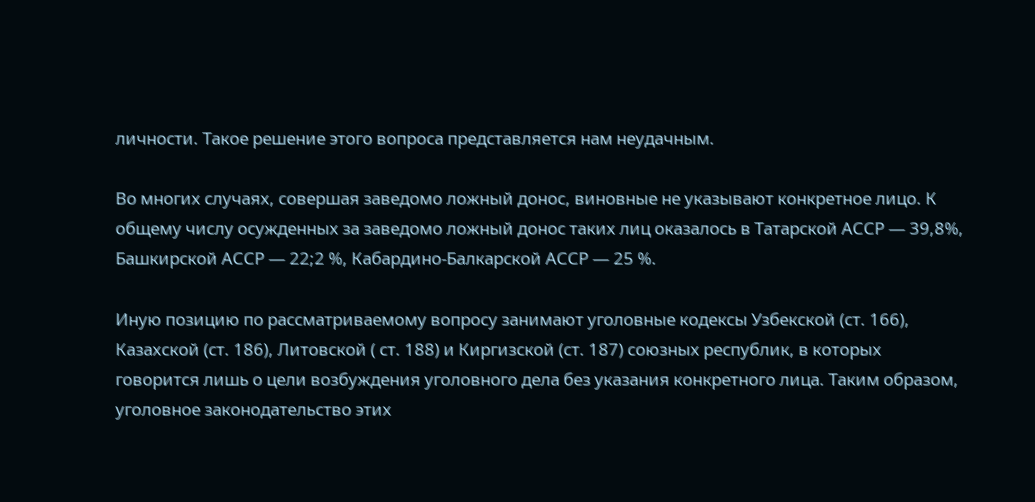личности. Такое решение этого вопроса представляется нам неудачным.

Во многих случаях, совершая заведомо ложный донос, виновные не указывают конкретное лицо. К общему числу осужденных за заведомо ложный донос таких лиц оказалось в Татарской АССР — 39,8%, Башкирской АССР — 22;2 %, Кабардино-Балкарской АССР — 25 %.

Иную позицию по рассматриваемому вопросу занимают уголовные кодексы Узбекской (ст. 166), Казахской (ст. 186), Литовской ( ст. 188) и Киргизской (ст. 187) союзных республик, в которых говорится лишь о цели возбуждения уголовного дела без указания конкретного лица. Таким образом, уголовное законодательство этих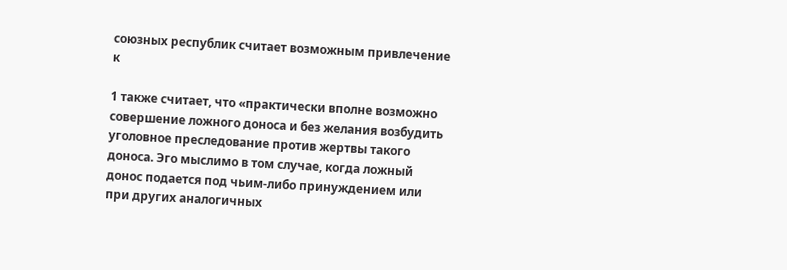союзных республик считает возможным привлечение к

1 также считает, что «практически вполне возможно совершение ложного доноса и без желания возбудить уголовное преследование против жертвы такого доноса. Эго мыслимо в том случае, когда ложный донос подается под чьим-либо принуждением или при других аналогичных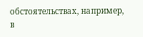обстоятельствах, например, в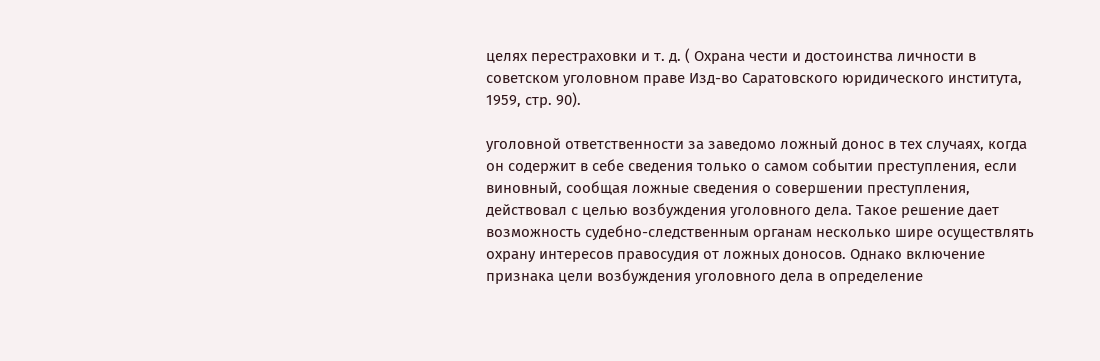целях перестраховки и т. д. ( Охрана чести и достоинства личности в советском уголовном праве Изд-во Саратовского юридического института, 1959, стр. 90).

уголовной ответственности за заведомо ложный донос в тех случаях, когда он содержит в себе сведения только о самом событии преступления, если виновный, сообщая ложные сведения о совершении преступления, действовал с целью возбуждения уголовного дела. Такое решение дает возможность судебно-следственным органам несколько шире осуществлять охрану интересов правосудия от ложных доносов. Однако включение признака цели возбуждения уголовного дела в определение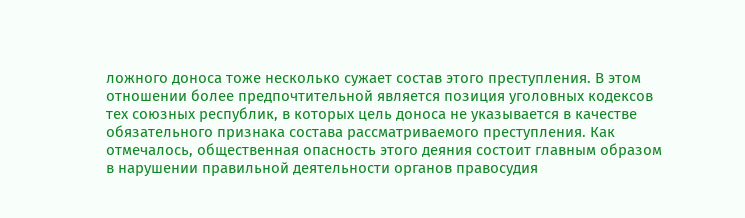ложного доноса тоже несколько сужает состав этого преступления. В этом отношении более предпочтительной является позиция уголовных кодексов тех союзных республик, в которых цель доноса не указывается в качестве обязательного признака состава рассматриваемого преступления. Как отмечалось, общественная опасность этого деяния состоит главным образом в нарушении правильной деятельности органов правосудия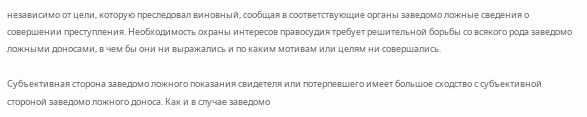независимо от цели, которую преследовал виновный, сообщая в соответствующие органы заведомо ложные сведения о совершении преступления. Необходимость охраны интересов правосудия требует решительной борьбы со всякого рода заведомо ложными доносами, в чем бы они ни выражались и по каким мотивам или целям ни совершались.

Субъективная сторона заведомо ложного показания свидетеля или потерпевшего имеет большое сходство с субъективной стороной заведомо ложного доноса. Как и в случае заведомо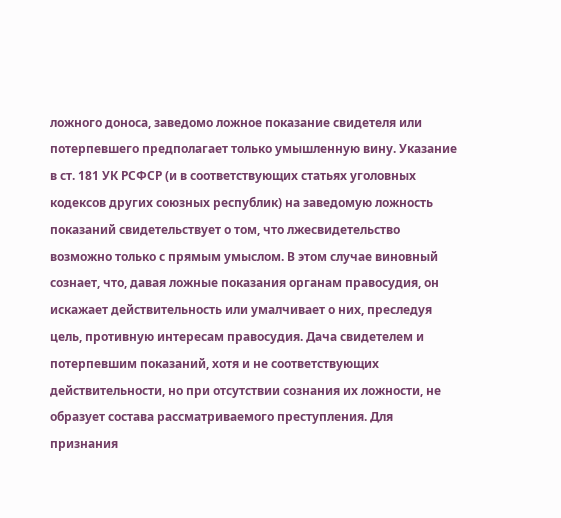ложного доноса, заведомо ложное показание свидетеля или потерпевшего предполагает только умышленную вину. Указание в ст. 181 УК РСФСР (и в соответствующих статьях уголовных кодексов других союзных республик) на заведомую ложность показаний свидетельствует о том, что лжесвидетельство возможно только с прямым умыслом. В этом случае виновный сознает, что, давая ложные показания органам правосудия, он искажает действительность или умалчивает о них, преследуя цель, противную интересам правосудия. Дача свидетелем и потерпевшим показаний, хотя и не соответствующих действительности, но при отсутствии сознания их ложности, не образует состава рассматриваемого преступления. Для признания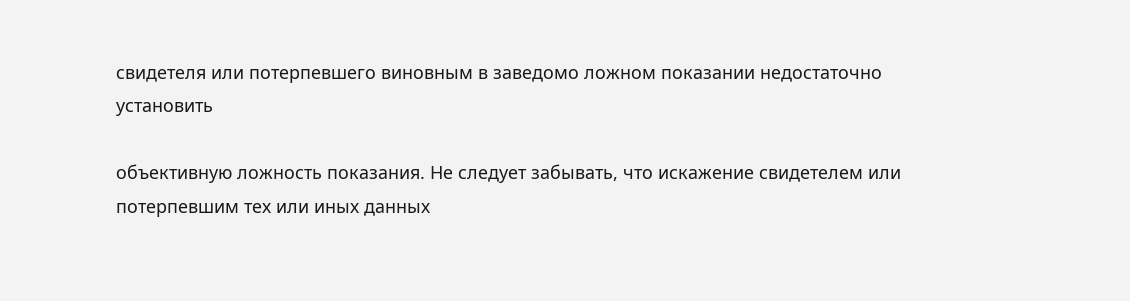свидетеля или потерпевшего виновным в заведомо ложном показании недостаточно установить

объективную ложность показания. Не следует забывать, что искажение свидетелем или потерпевшим тех или иных данных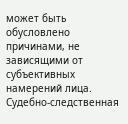может быть обусловлено причинами, не зависящими от субъективных намерений лица. Судебно-следственная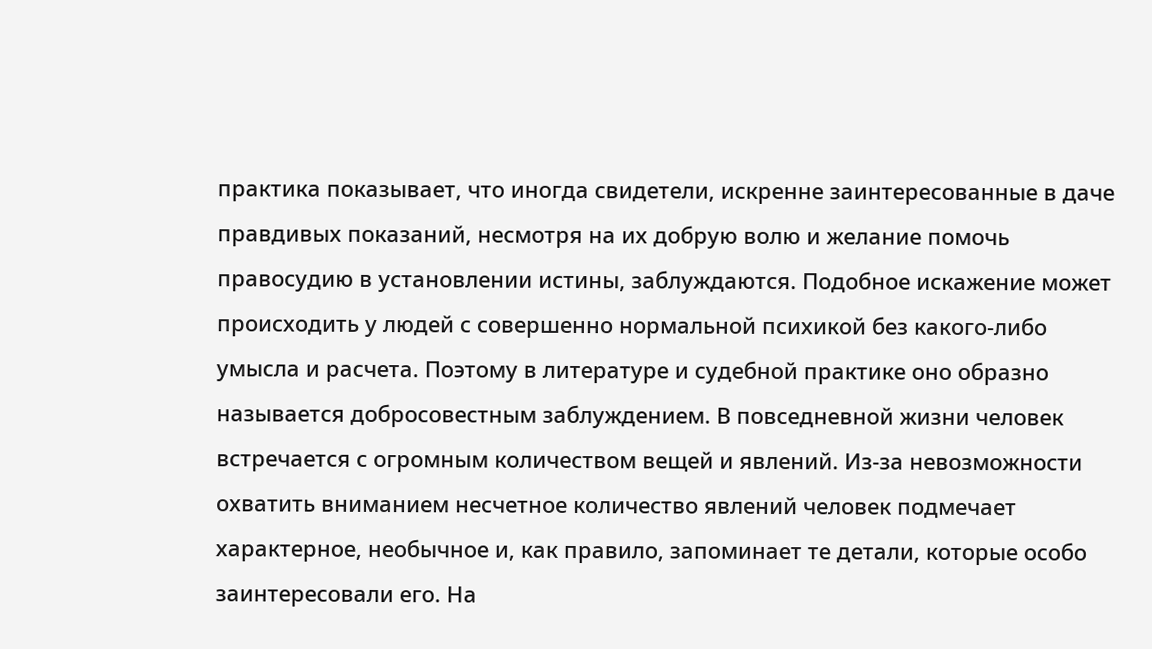практика показывает, что иногда свидетели, искренне заинтересованные в даче правдивых показаний, несмотря на их добрую волю и желание помочь правосудию в установлении истины, заблуждаются. Подобное искажение может происходить у людей с совершенно нормальной психикой без какого-либо умысла и расчета. Поэтому в литературе и судебной практике оно образно называется добросовестным заблуждением. В повседневной жизни человек встречается с огромным количеством вещей и явлений. Из-за невозможности охватить вниманием несчетное количество явлений человек подмечает характерное, необычное и, как правило, запоминает те детали, которые особо заинтересовали его. На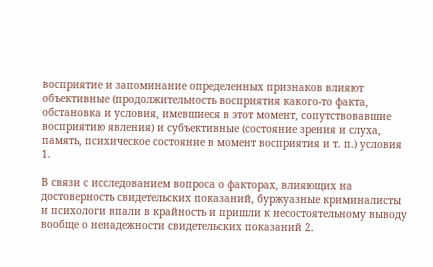восприятие и запоминание определенных признаков влияют объективные (продолжительность восприятия какого-то факта, обстановка и условия, имевшиеся в этот момент, сопутствовавшие восприятию явления) и субъективные (состояние зрения и слуха, память, психическое состояние в момент восприятия и т. п.) условия 1.

В связи с исследованием вопроса о факторах, влияющих на достоверность свидетельских показаний, буржуазные криминалисты и психологи впали в крайность и пришли к несостоятельному выводу вообще о ненадежности свидетельских показаний 2.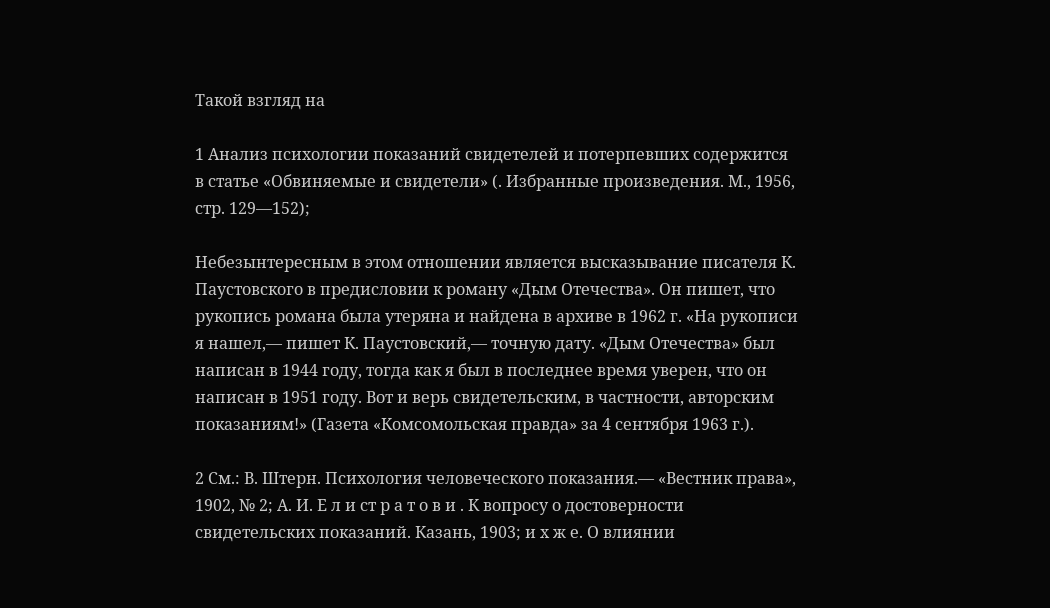Такой взгляд на

1 Анализ психологии показаний свидетелей и потерпевших содержится в статье «Обвиняемые и свидетели» (. Избранные произведения. М., 1956, стр. 129—152);

Небезынтересным в этом отношении является высказывание писателя К. Паустовского в предисловии к роману «Дым Отечества». Он пишет, что рукопись романа была утеряна и найдена в архиве в 1962 г. «На рукописи я нашел,— пишет К. Паустовский,— точную дату. «Дым Отечества» был написан в 1944 году, тогда как я был в последнее время уверен, что он написан в 1951 году. Вот и верь свидетельским, в частности, авторским показаниям!» (Газета «Комсомольская правда» за 4 сентября 1963 г.).

2 См.: В. Штерн. Психология человеческого показания.— «Вестник права», 1902, № 2; А. И. Е л и ст р а т о в и . К вопросу о достоверности свидетельских показаний. Казань, 1903; и х ж е. О влиянии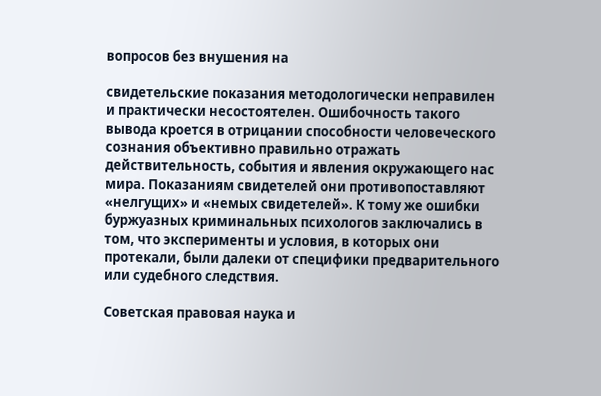вопросов без внушения на

свидетельские показания методологически неправилен и практически несостоятелен. Ошибочность такого вывода кроется в отрицании способности человеческого сознания объективно правильно отражать действительность, события и явления окружающего нас мира. Показаниям свидетелей они противопоставляют «нелгущих» и «немых свидетелей». К тому же ошибки буржуазных криминальных психологов заключались в том, что эксперименты и условия, в которых они протекали, были далеки от специфики предварительного или судебного следствия.

Советская правовая наука и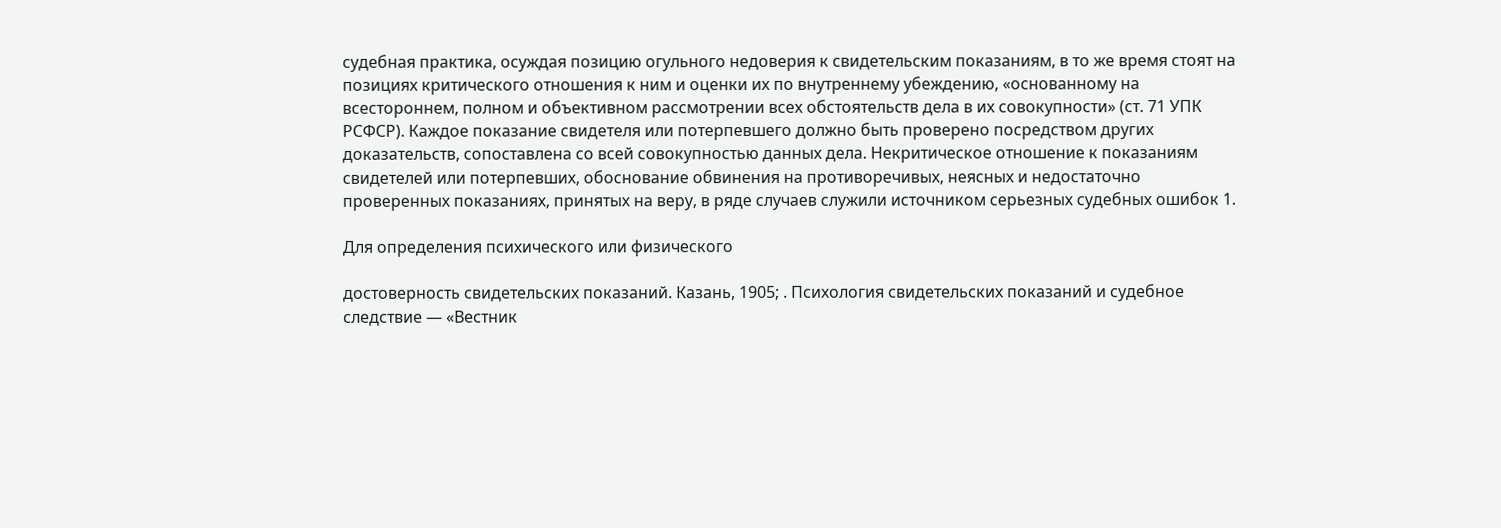судебная практика, осуждая позицию огульного недоверия к свидетельским показаниям, в то же время стоят на позициях критического отношения к ним и оценки их по внутреннему убеждению, «основанному на всестороннем, полном и объективном рассмотрении всех обстоятельств дела в их совокупности» (ст. 71 УПК РСФСР). Каждое показание свидетеля или потерпевшего должно быть проверено посредством других доказательств, сопоставлена со всей совокупностью данных дела. Некритическое отношение к показаниям свидетелей или потерпевших, обоснование обвинения на противоречивых, неясных и недостаточно проверенных показаниях, принятых на веру, в ряде случаев служили источником серьезных судебных ошибок 1.

Для определения психического или физического

достоверность свидетельских показаний. Казань, 1905; . Психология свидетельских показаний и судебное следствие — «Вестник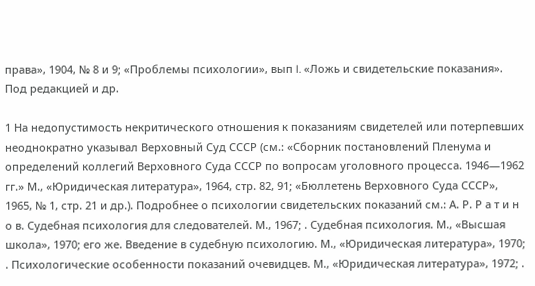права», 1904, № 8 и 9; «Проблемы психологии», вып I. «Ложь и свидетельские показания». Под редакцией и др.

1 На недопустимость некритического отношения к показаниям свидетелей или потерпевших неоднократно указывал Верховный Суд СССР (см.: «Сборник постановлений Пленума и определений коллегий Верховного Суда СССР по вопросам уголовного процесса. 1946—1962 гг.» М., «Юридическая литература», 1964, стр. 82, 91; «Бюллетень Верховного Суда СССР», 1965, № 1, стр. 21 и др.). Подробнее о психологии свидетельских показаний см.: А. Р. Р а т и н о в. Судебная психология для следователей. М., 1967; . Судебная психология. М., «Высшая школа», 1970; его же. Введение в судебную психологию. М., «Юридическая литература», 1970; . Психологические особенности показаний очевидцев. М., «Юридическая литература», 1972; .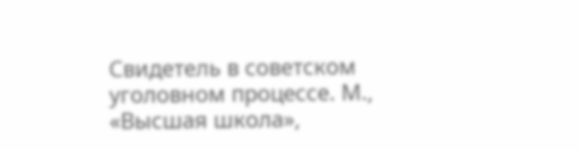Свидетель в советском уголовном процессе. М., «Высшая школа»,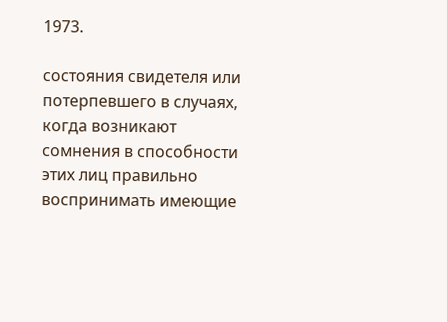1973.

состояния свидетеля или потерпевшего в случаях, когда возникают сомнения в способности этих лиц правильно воспринимать имеющие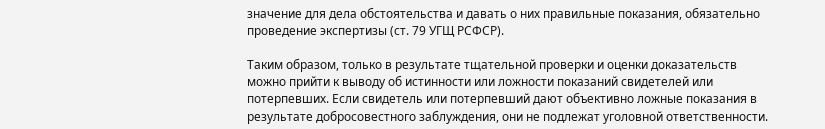значение для дела обстоятельства и давать о них правильные показания, обязательно проведение экспертизы (ст. 79 УГЩ РСФСР).

Таким образом, только в результате тщательной проверки и оценки доказательств можно прийти к выводу об истинности или ложности показаний свидетелей или потерпевших. Если свидетель или потерпевший дают объективно ложные показания в результате добросовестного заблуждения, они не подлежат уголовной ответственности.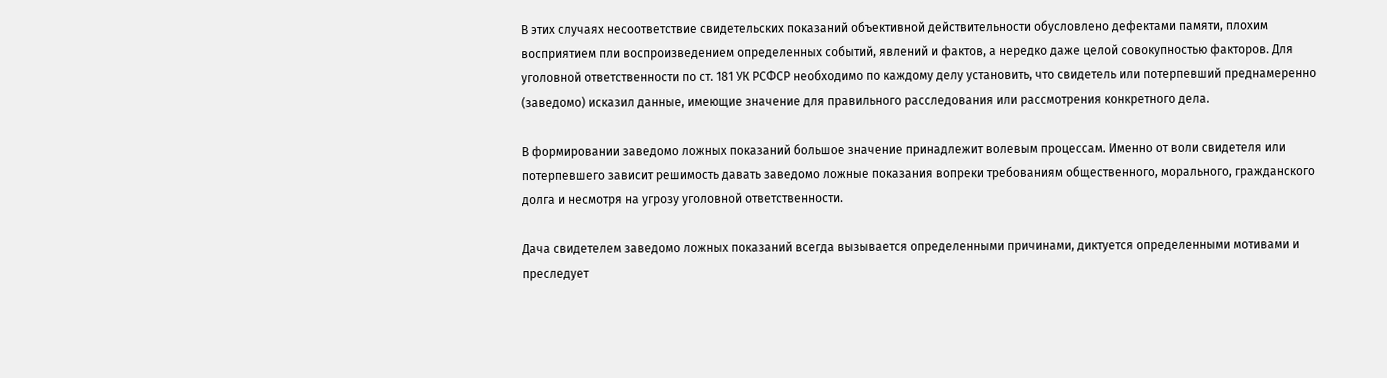В этих случаях несоответствие свидетельских показаний объективной действительности обусловлено дефектами памяти, плохим восприятием пли воспроизведением определенных событий, явлений и фактов, а нередко даже целой совокупностью факторов. Для уголовной ответственности по ст. 181 УК РСФСР необходимо по каждому делу установить, что свидетель или потерпевший преднамеренно (заведомо) исказил данные, имеющие значение для правильного расследования или рассмотрения конкретного дела.

В формировании заведомо ложных показаний большое значение принадлежит волевым процессам. Именно от воли свидетеля или потерпевшего зависит решимость давать заведомо ложные показания вопреки требованиям общественного, морального, гражданского долга и несмотря на угрозу уголовной ответственности.

Дача свидетелем заведомо ложных показаний всегда вызывается определенными причинами, диктуется определенными мотивами и преследует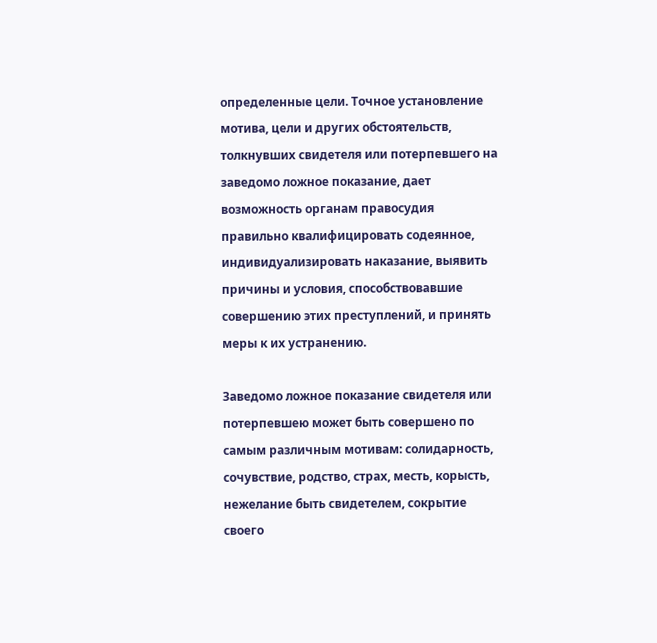определенные цели. Точное установление мотива, цели и других обстоятельств, толкнувших свидетеля или потерпевшего на заведомо ложное показание, дает возможность органам правосудия правильно квалифицировать содеянное, индивидуализировать наказание, выявить причины и условия, способствовавшие совершению этих преступлений, и принять меры к их устранению.

Заведомо ложное показание свидетеля или потерпевшею может быть совершено по самым различным мотивам: солидарность, сочувствие, родство, страх, месть, корысть, нежелание быть свидетелем, сокрытие своего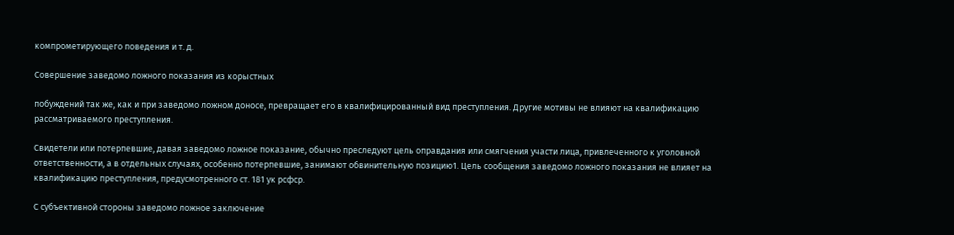компрометирующего поведения и т. д.

Совершение заведомо ложного показания из корыстных

побуждений так же, как и при заведомо ложном доносе, превращает его в квалифицированный вид преступления. Другие мотивы не влияют на квалификацию рассматриваемого преступления.

Свидетели или потерпевшие, давая заведомо ложное показание, обычно преследуют цель оправдания или смягчения участи лица, привлеченного к уголовной ответственности, а в отдельных случаях, особенно потерпевшие, занимают обвинительную позицию1. Цель сообщения заведомо ложного показания не влияет на квалификацию преступления, предусмотренного ст. 181 ук рсфср.

С субъективной стороны заведомо ложное заключение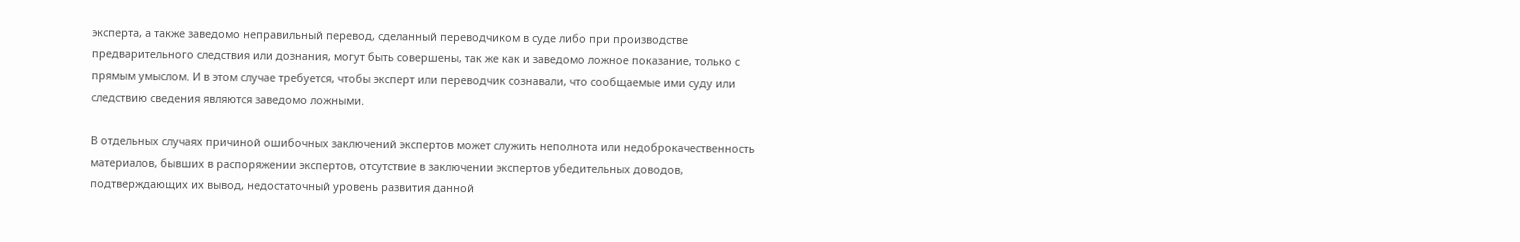эксперта, а также заведомо неправильный перевод, сделанный переводчиком в суде либо при производстве предварительного следствия или дознания, могут быть совершены, так же как и заведомо ложное показание, только с прямым умыслом. И в этом случае требуется, чтобы эксперт или переводчик сознавали, что сообщаемые ими суду или следствию сведения являются заведомо ложными.

В отдельных случаях причиной ошибочных заключений экспертов может служить неполнота или недоброкачественность материалов, бывших в распоряжении экспертов, отсутствие в заключении экспертов убедительных доводов, подтверждающих их вывод, недостаточный уровень развития данной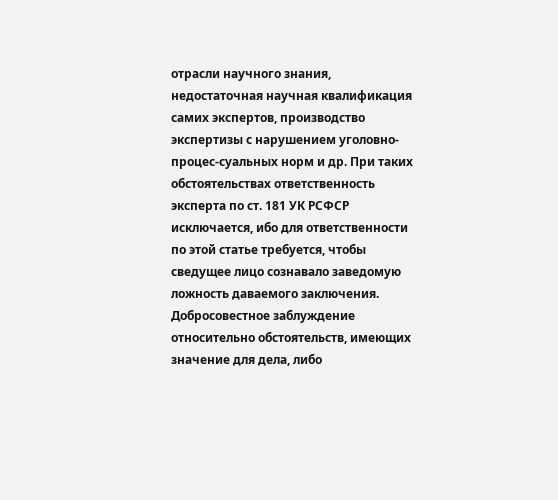отрасли научного знания, недостаточная научная квалификация самих экспертов, производство экспертизы с нарушением уголовно-процес-суальных норм и др. При таких обстоятельствах ответственность эксперта по ст. 181 УК РСФСР исключается, ибо для ответственности по этой статье требуется, чтобы сведущее лицо сознавало заведомую ложность даваемого заключения. Добросовестное заблуждение относительно обстоятельств, имеющих значение для дела, либо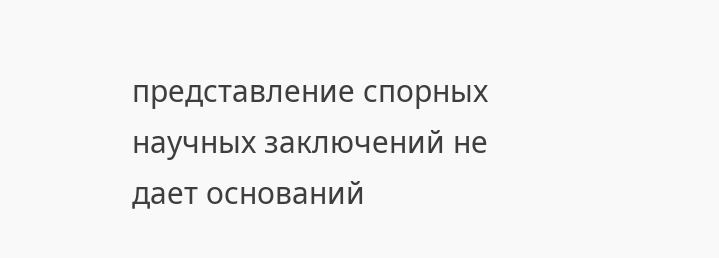представление спорных научных заключений не дает оснований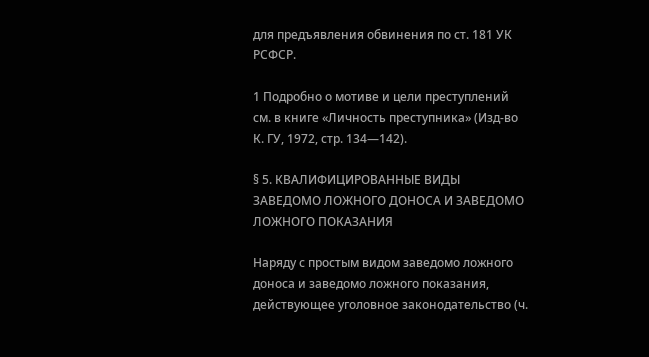для предъявления обвинения по ст. 181 УК РСФСР.

1 Подробно о мотиве и цели преступлений см. в книге «Личность преступника» (Изд-во К. ГУ, 1972, стр. 134—142).

§ 5. КВАЛИФИЦИРОВАННЫЕ ВИДЫ ЗАВЕДОМО ЛОЖНОГО ДОНОСА И ЗАВЕДОМО ЛОЖНОГО ПОКАЗАНИЯ

Наряду с простым видом заведомо ложного доноса и заведомо ложного показания, действующее уголовное законодательство (ч.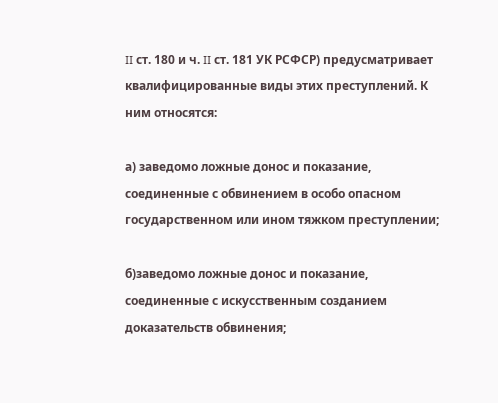II ст. 180 и ч. II ст. 181 УК РСФСР) предусматривает квалифицированные виды этих преступлений. К ним относятся:

а) заведомо ложные донос и показание, соединенные с обвинением в особо опасном государственном или ином тяжком преступлении;

б)заведомо ложные донос и показание, соединенные с искусственным созданием доказательств обвинения;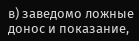в) заведомо ложные донос и показание,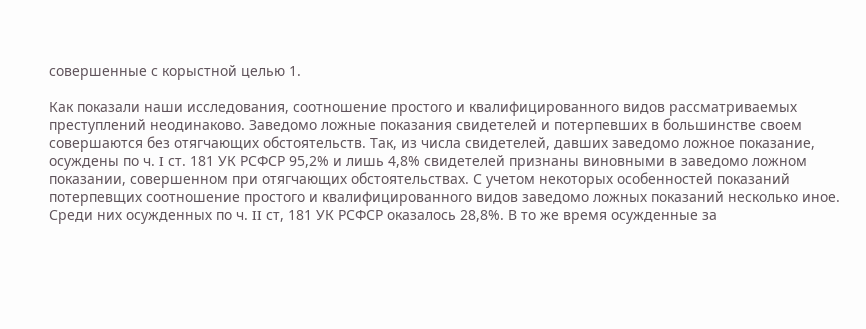совершенные с корыстной целью 1.

Как показали наши исследования, соотношение простого и квалифицированного видов рассматриваемых преступлений неодинаково. Заведомо ложные показания свидетелей и потерпевших в большинстве своем совершаются без отягчающих обстоятельств. Так, из числа свидетелей, давших заведомо ложное показание, осуждены по ч. I ст. 181 УК РСФСР 95,2% и лишь 4,8% свидетелей признаны виновными в заведомо ложном показании, совершенном при отягчающих обстоятельствах. С учетом некоторых особенностей показаний потерпевщих соотношение простого и квалифицированного видов заведомо ложных показаний несколько иное. Среди них осужденных по ч. II ст, 181 УК РСФСР оказалось 28,8%. В то же время осужденные за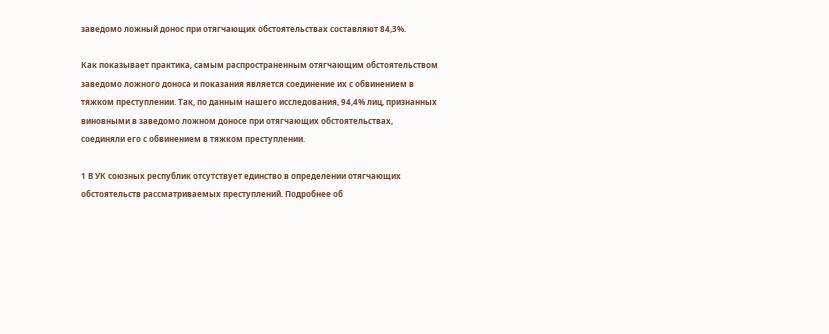заведомо ложный донос при отягчающих обстоятельствах составляют 84,3%.

Как показывает практика, самым распространенным отягчающим обстоятельством заведомо ложного доноса и показания является соединение их с обвинением в тяжком преступлении. Так, по данным нашего исследования, 94,4% лиц, признанных виновными в заведомо ложном доносе при отягчающих обстоятельствах, соединяли его с обвинением в тяжком преступлении.

1 В УК союзных республик отсутствует единство в определении отягчающих обстоятельств рассматриваемых преступлений. Подробнее об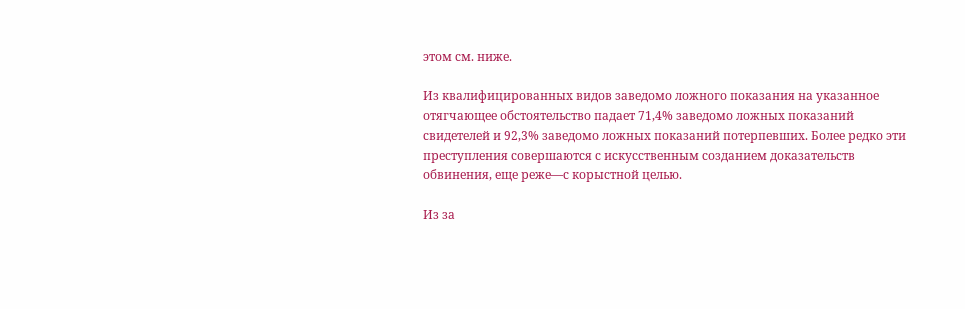этом см. ниже.

Из квалифицированных видов заведомо ложного показания на указанное отягчающее обстоятельство падает 71,4% заведомо ложных показаний свидетелей и 92,3% заведомо ложных показаний потерпевших. Более редко эти преступления совершаются с искусственным созданием доказательств обвинения, еще реже—с корыстной целью.

Из за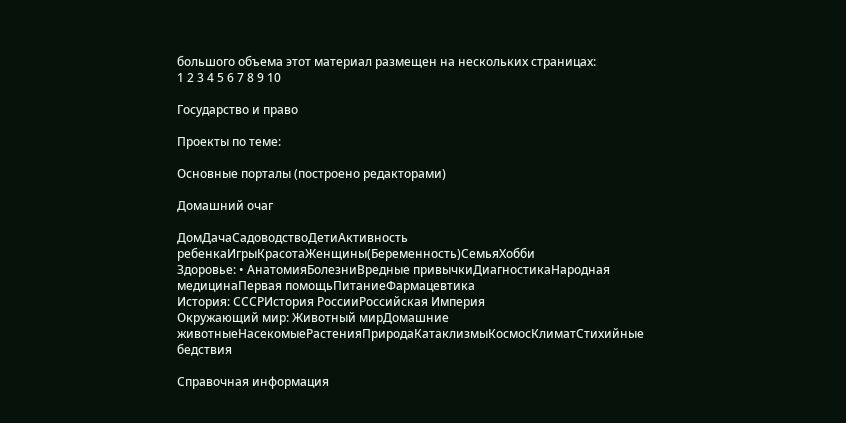большого объема этот материал размещен на нескольких страницах:
1 2 3 4 5 6 7 8 9 10

Государство и право

Проекты по теме:

Основные порталы (построено редакторами)

Домашний очаг

ДомДачаСадоводствоДетиАктивность ребенкаИгрыКрасотаЖенщины(Беременность)СемьяХобби
Здоровье: • АнатомияБолезниВредные привычкиДиагностикаНародная медицинаПервая помощьПитаниеФармацевтика
История: СССРИстория РоссииРоссийская Империя
Окружающий мир: Животный мирДомашние животныеНасекомыеРастенияПриродаКатаклизмыКосмосКлиматСтихийные бедствия

Справочная информация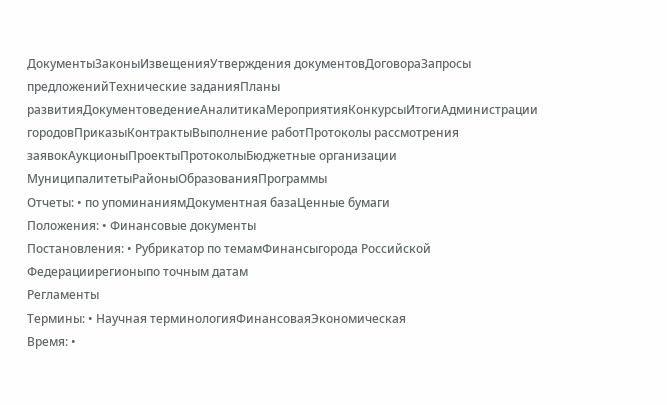ДокументыЗаконыИзвещенияУтверждения документовДоговораЗапросы предложенийТехнические заданияПланы развитияДокументоведениеАналитикаМероприятияКонкурсыИтогиАдминистрации городовПриказыКонтрактыВыполнение работПротоколы рассмотрения заявокАукционыПроектыПротоколыБюджетные организации
МуниципалитетыРайоныОбразованияПрограммы
Отчеты: • по упоминаниямДокументная базаЦенные бумаги
Положения: • Финансовые документы
Постановления: • Рубрикатор по темамФинансыгорода Российской Федерациирегионыпо точным датам
Регламенты
Термины: • Научная терминологияФинансоваяЭкономическая
Время: •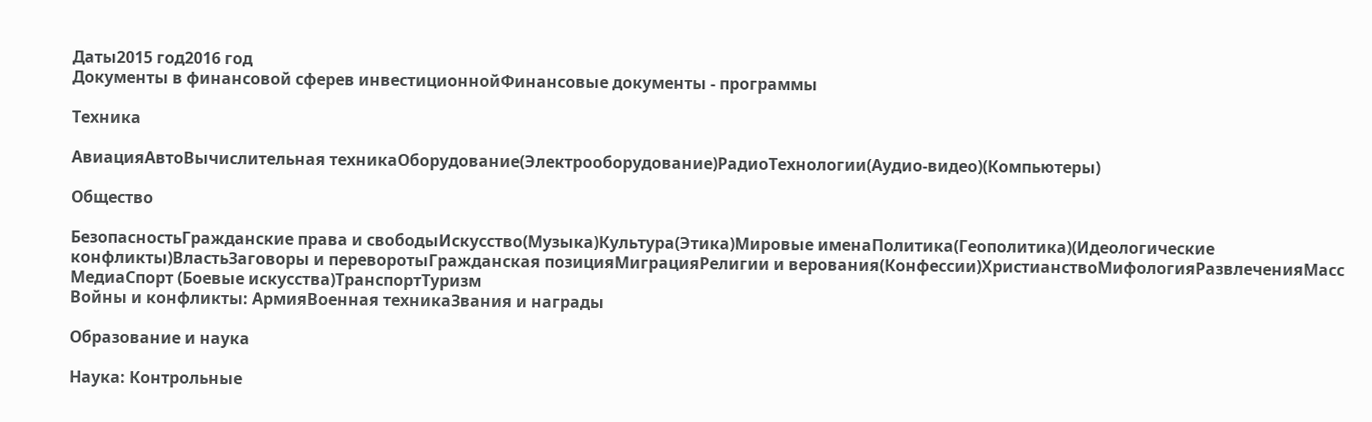Даты2015 год2016 год
Документы в финансовой сферев инвестиционнойФинансовые документы - программы

Техника

АвиацияАвтоВычислительная техникаОборудование(Электрооборудование)РадиоТехнологии(Аудио-видео)(Компьютеры)

Общество

БезопасностьГражданские права и свободыИскусство(Музыка)Культура(Этика)Мировые именаПолитика(Геополитика)(Идеологические конфликты)ВластьЗаговоры и переворотыГражданская позицияМиграцияРелигии и верования(Конфессии)ХристианствоМифологияРазвлеченияМасс МедиаСпорт (Боевые искусства)ТранспортТуризм
Войны и конфликты: АрмияВоенная техникаЗвания и награды

Образование и наука

Наука: Контрольные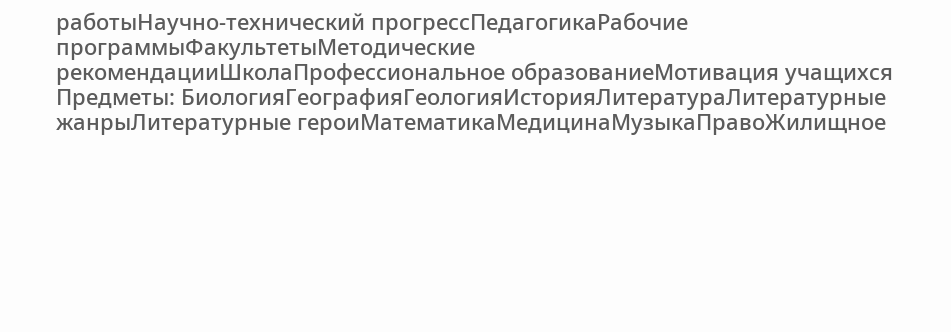работыНаучно-технический прогрессПедагогикаРабочие программыФакультетыМетодические рекомендацииШколаПрофессиональное образованиеМотивация учащихся
Предметы: БиологияГеографияГеологияИсторияЛитератураЛитературные жанрыЛитературные героиМатематикаМедицинаМузыкаПравоЖилищное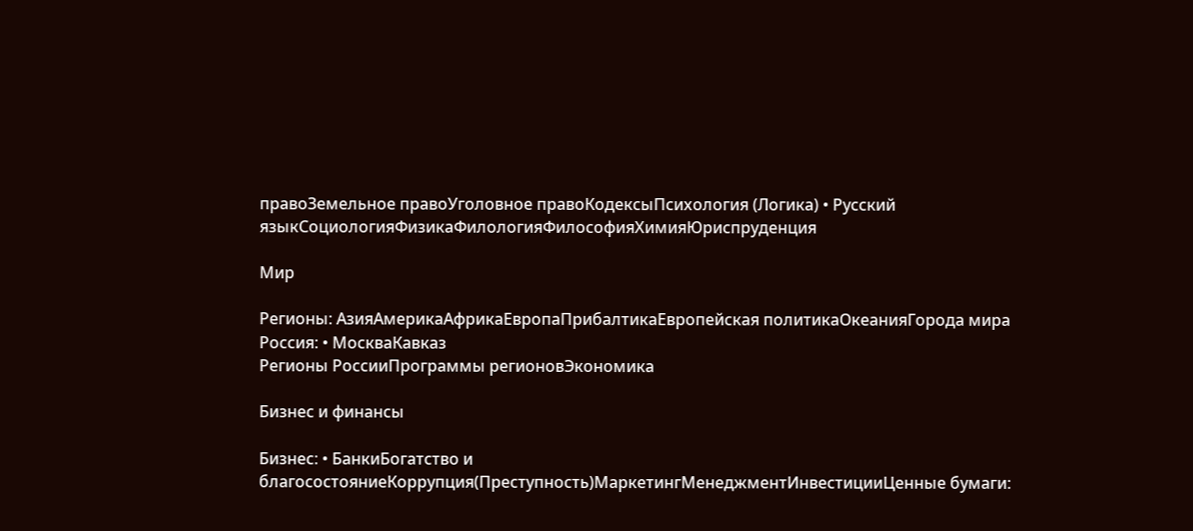правоЗемельное правоУголовное правоКодексыПсихология (Логика) • Русский языкСоциологияФизикаФилологияФилософияХимияЮриспруденция

Мир

Регионы: АзияАмерикаАфрикаЕвропаПрибалтикаЕвропейская политикаОкеанияГорода мира
Россия: • МоскваКавказ
Регионы РоссииПрограммы регионовЭкономика

Бизнес и финансы

Бизнес: • БанкиБогатство и благосостояниеКоррупция(Преступность)МаркетингМенеджментИнвестицииЦенные бумаги: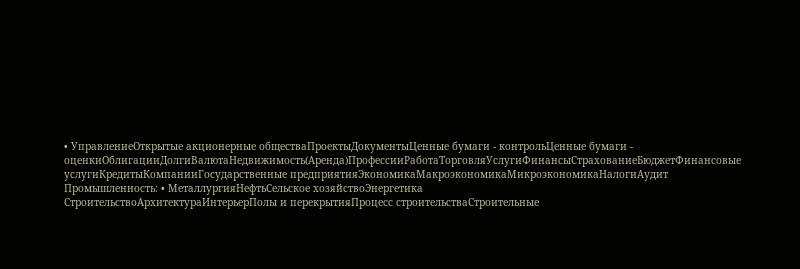• УправлениеОткрытые акционерные обществаПроектыДокументыЦенные бумаги - контрольЦенные бумаги - оценкиОблигацииДолгиВалютаНедвижимость(Аренда)ПрофессииРаботаТорговляУслугиФинансыСтрахованиеБюджетФинансовые услугиКредитыКомпанииГосударственные предприятияЭкономикаМакроэкономикаМикроэкономикаНалогиАудит
Промышленность: • МеталлургияНефтьСельское хозяйствоЭнергетика
СтроительствоАрхитектураИнтерьерПолы и перекрытияПроцесс строительстваСтроительные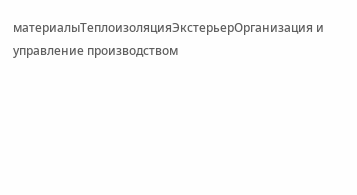материалыТеплоизоляцияЭкстерьерОрганизация и управление производством